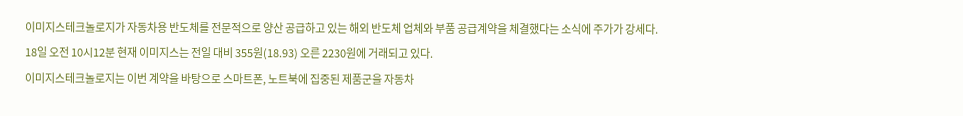이미지스테크놀로지가 자동차용 반도체를 전문적으로 양산 공급하고 있는 해외 반도체 업체와 부품 공급계약을 체결했다는 소식에 주가가 강세다.
18일 오전 10시12분 현재 이미지스는 전일 대비 355원(18.93) 오른 2230원에 거래되고 있다.
이미지스테크놀로지는 이번 계약을 바탕으로 스마트폰, 노트북에 집중된 제품군을 자동차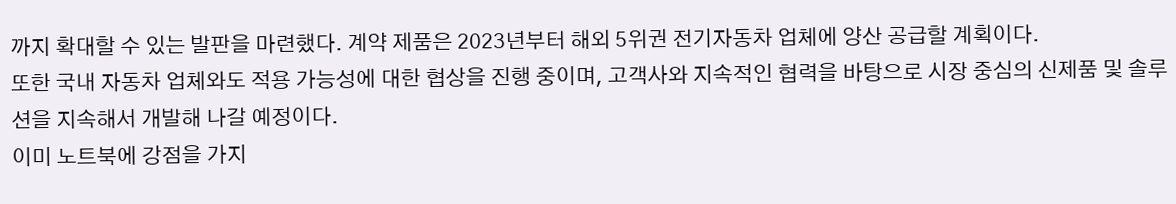까지 확대할 수 있는 발판을 마련했다. 계약 제품은 2023년부터 해외 5위권 전기자동차 업체에 양산 공급할 계획이다.
또한 국내 자동차 업체와도 적용 가능성에 대한 협상을 진행 중이며, 고객사와 지속적인 협력을 바탕으로 시장 중심의 신제품 및 솔루션을 지속해서 개발해 나갈 예정이다.
이미 노트북에 강점을 가지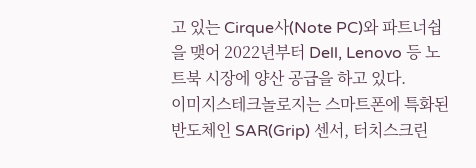고 있는 Cirque사(Note PC)와 파트너쉽을 맺어 2022년부터 Dell, Lenovo 등 노트북 시장에 양산 공급을 하고 있다.
이미지스테크놀로지는 스마트폰에 특화된 반도체인 SAR(Grip) 센서, 터치스크린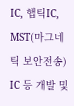IC, 햅틱IC, MST(마그네틱 보안전송) IC 등 개발 및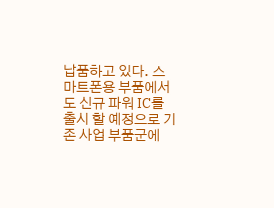납품하고 있다. 스마트폰용 부품에서도 신규 파워 IC를 출시 할 예정으로 기존 사업 부품군에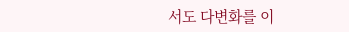서도 다변화를 이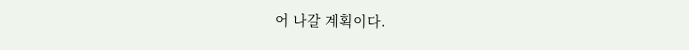어 나갈 계획이다.